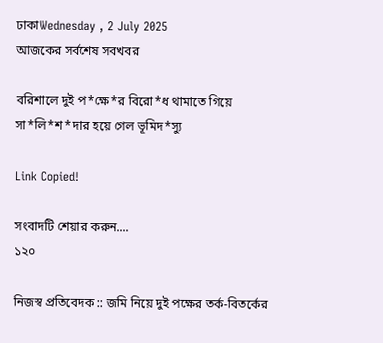ঢাকাWednesday , 2 July 2025
আজকের সর্বশেষ সবখবর

বরিশালে দুই প*ক্ষে*র বিরো*ধ থামাতে গিয়ে সা*লি*শ*দার হয়ে গেল ভূমিদ*স্যু

Link Copied!

সংবাদটি শেয়ার করুন....
১২০

নিজস্ব প্রতিবেদক :: জমি নিয়ে দুই পক্ষের তর্ক-বিতর্কের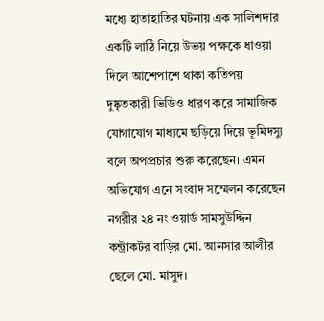মধ্যে হাতাহাতির ঘটনায় এক সালিশদার একটি লাঠি নিয়ে উভয় পক্ষকে ধাওয়া দিলে আশেপাশে থাকা কতিপয় দুষ্কৃতকারী ভিডিও ধারণ করে সামাজিক যোগাযোগ মাধ্যমে ছড়িয়ে দিয়ে ভূমিদস্যু বলে অপপ্রচার শুরু করেছেন। এমন অভিযোগ এনে সংবাদ সম্মেলন করেছেন নগরীর ২৪ নং ওয়ার্ড সামসুউদ্দিন কন্ট্রাকটর বাড়ির মো. আনসার আলীর ছেলে মো. মাসুদ।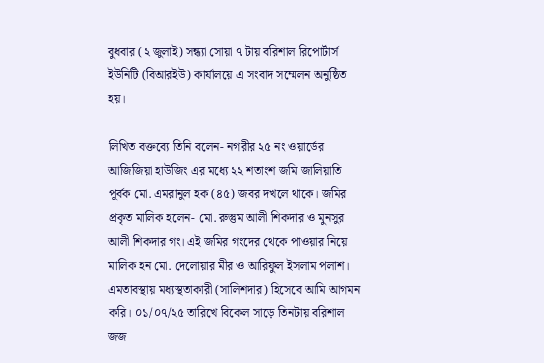বুধবার (২ জুলাই) সন্ধ্যা সোয়া ৭ টায় বরিশাল রিপোর্টার্স ইউনিটি (বিআরইউ) কার্যালয়ে এ সংবাদ সম্মেলন অনুষ্ঠিত হয়।

লিখিত বক্তব্যে তিনি বলেন- নগরীর ২৫ নং ওয়ার্ডের আজিজিয়া হাউজিং এর মধ্যে ২২ শতাংশ জমি জালিয়াতি পূর্বক মো. এমরানুল হক (৪৫) জবর দখলে থাকে। জমির প্রকৃত মালিক হলেন- মো. রুস্তুম আলী শিকদার ও মুনসুর আলী শিকদার গং। এই জমির গংদের থেকে পাওয়ার নিয়ে মালিক হন মো. দেলোয়ার মীর ও আরিফুল ইসলাম পলাশ। এমতাবস্থায় মধ্যস্থতাকারী (সালিশদার) হিসেবে আমি আগমন করি। ০১/০৭/২৫ তারিখে বিকেল সাড়ে তিনটায় বরিশাল জজ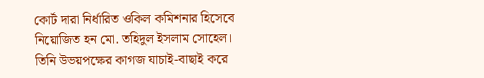কোর্ট দারা নির্ধারিত ওকিল কমিশনার হিসেবে নিয়োজিত হন মো. তহিদুল ইসলাম সোহেল। তিনি উভয়পক্ষের কাগজ যাচাই-বাছাই করে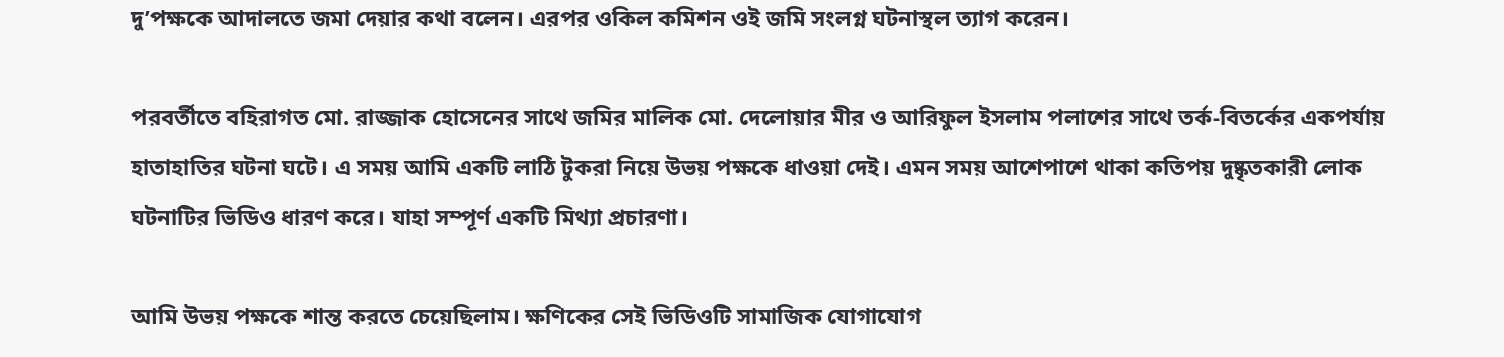দু’পক্ষকে আদালতে জমা দেয়ার কথা বলেন। এরপর ওকিল কমিশন ওই জমি সংলগ্ন ঘটনাস্থল ত্যাগ করেন।

পরবর্তীতে বহিরাগত মো. রাজ্জাক হোসেনের সাথে জমির মালিক মো. দেলোয়ার মীর ও আরিফুল ইসলাম পলাশের সাথে তর্ক-বিতর্কের একপর্যায় হাতাহাতির ঘটনা ঘটে। এ সময় আমি একটি লাঠি টুকরা নিয়ে উভয় পক্ষকে ধাওয়া দেই। এমন সময় আশেপাশে থাকা কতিপয় দুষ্কৃতকারী লোক ঘটনাটির ভিডিও ধারণ করে। যাহা সম্পূর্ণ একটি মিথ্যা প্রচারণা।

আমি উভয় পক্ষকে শান্ত করতে চেয়েছিলাম। ক্ষণিকের সেই ভিডিওটি সামাজিক যোগাযোগ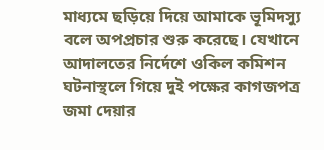মাধ্যমে ছড়িয়ে দিয়ে আমাকে ভূমিদস্যু বলে অপপ্রচার শুরু করেছে। যেখানে আদালতের নির্দেশে ওকিল কমিশন ঘটনাস্থলে গিয়ে দুই পক্ষের কাগজপত্র জমা দেয়ার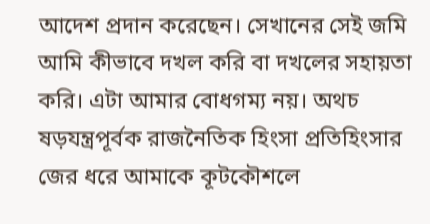আদেশ প্রদান করেছেন। সেখানের সেই জমি আমি কীভাবে দখল করি বা দখলের সহায়তা করি। এটা আমার বোধগম্য নয়। অথচ ষড়যন্ত্রপূর্বক রাজনৈতিক হিংসা প্রতিহিংসার জের ধরে আমাকে কূটকৌশলে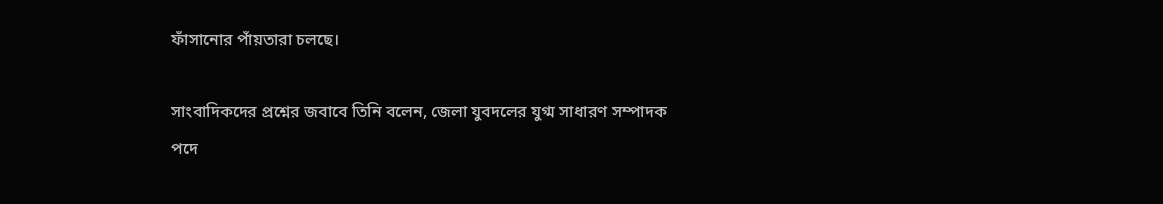ফাঁসানোর পাঁয়তারা চলছে।

সাংবাদিকদের প্রশ্নের জবাবে তিনি বলেন, জেলা যুবদলের যুগ্ম সাধারণ সম্পাদক পদে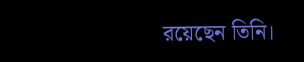রয়েছেন তিনি।